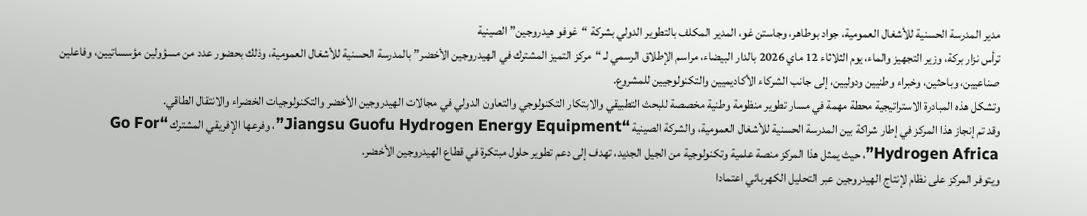مدير المدرسة الحسنية للأشغال العمومية، جواد بوطاهر، وجاستن غو، المدير المكلف بالتطوير الدولي بشركة “غوفو هيدروجين” الصينية
ترأس نزار بركة، وزير التجهيز والماء، يوم الثلاثاء 12 ماي 2026 بالدار البيضاء، مراسم الإطلاق الرسمي لـ “مركز التميز المشترك في الهيدروجين الأخضر” بالمدرسة الحسنية للأشغال العمومية، وذلك بحضور عدد من مسؤولين مؤسساتيين، وفاعلين صناعيين، وباحثين، وخبراء وطنيين ودوليين، إلى جانب الشركاء الأكاديميين والتكنولوجيين للمشروع.
وتشكل هذه المبادرة الاستراتيجية محطة مهمة في مسار تطوير منظومة وطنية مخصصة للبحث التطبيقي والابتكار التكنولوجي والتعاون الدولي في مجالات الهيدروجين الأخضر والتكنولوجيات الخضراء والانتقال الطاقي.
وقد تم إنجاز هذا المركز في إطار شراكة بين المدرسة الحسنية للأشغال العمومية، والشركة الصينية “Jiangsu Guofu Hydrogen Energy Equipment”، وفرعها الإفريقي المشترك “Go For Hydrogen Africa”، حيث يمثل هذا المركز منصة علمية وتكنولوجية من الجيل الجديد، تهدف إلى دعم تطوير حلول مبتكرة في قطاع الهيدروجين الأخضر.
ويتوفر المركز على نظام لإنتاج الهيدروجين عبر التحليل الكهربائي اعتمادا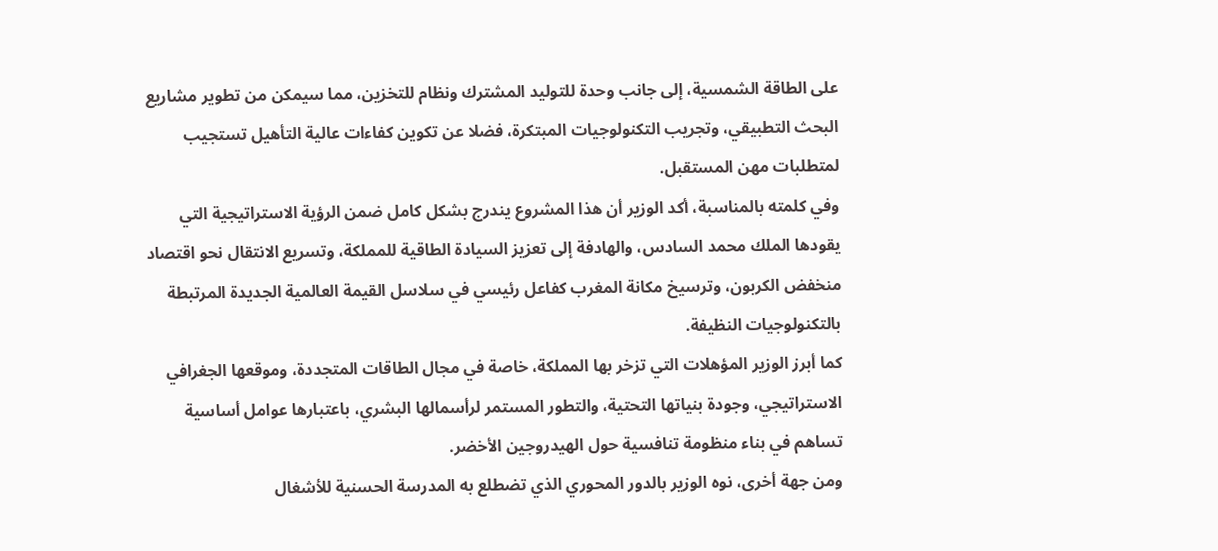على الطاقة الشمسية، إلى جانب وحدة للتوليد المشترك ونظام للتخزين، مما سيمكن من تطوير مشاريع البحث التطبيقي، وتجريب التكنولوجيات المبتكرة، فضلا عن تكوين كفاءات عالية التأهيل تستجيب لمتطلبات مهن المستقبل.
وفي كلمته بالمناسبة، أكد الوزير أن هذا المشروع يندرج بشكل كامل ضمن الرؤية الاستراتيجية التي يقودها الملك محمد السادس، والهادفة إلى تعزيز السيادة الطاقية للمملكة، وتسريع الانتقال نحو اقتصاد منخفض الكربون، وترسيخ مكانة المغرب كفاعل رئيسي في سلاسل القيمة العالمية الجديدة المرتبطة بالتكنولوجيات النظيفة.
كما أبرز الوزير المؤهلات التي تزخر بها المملكة، خاصة في مجال الطاقات المتجددة، وموقعها الجغرافي الاستراتيجي، وجودة بنياتها التحتية، والتطور المستمر لرأسمالها البشري، باعتبارها عوامل أساسية تساهم في بناء منظومة تنافسية حول الهيدروجين الأخضر.
ومن جهة أخرى، نوه الوزير بالدور المحوري الذي تضطلع به المدرسة الحسنية للأشغال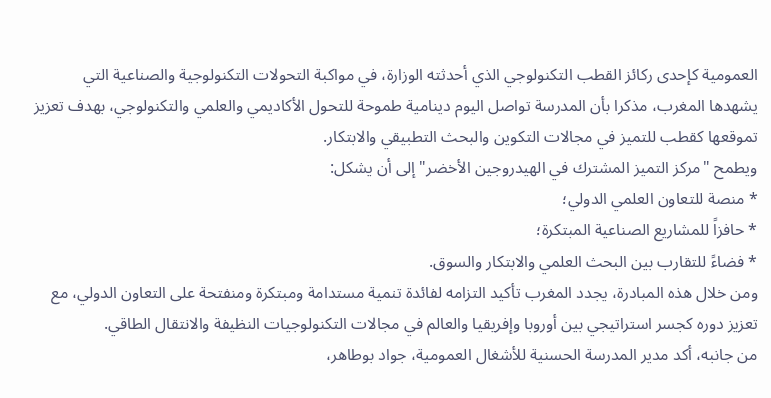العمومية كإحدى ركائز القطب التكنولوجي الذي أحدثته الوزارة، في مواكبة التحولات التكنولوجية والصناعية التي يشهدها المغرب، مذكرا بأن المدرسة تواصل اليوم دينامية طموحة للتحول الأكاديمي والعلمي والتكنولوجي، بهدف تعزيز تموقعها كقطب للتميز في مجالات التكوين والبحث التطبيقي والابتكار.
ويطمح "مركز التميز المشترك في الهيدروجين الأخضر" إلى أن يشكل:
* منصة للتعاون العلمي الدولي؛
* حافزاً للمشاريع الصناعية المبتكرة؛
* فضاءً للتقارب بين البحث العلمي والابتكار والسوق.
ومن خلال هذه المبادرة، يجدد المغرب تأكيد التزامه لفائدة تنمية مستدامة ومبتكرة ومنفتحة على التعاون الدولي، مع تعزيز دوره كجسر استراتيجي بين أوروبا وإفريقيا والعالم في مجالات التكنولوجيات النظيفة والانتقال الطاقي.
من جانبه، أكد مدير المدرسة الحسنية للأشغال العمومية، جواد بوطاهر،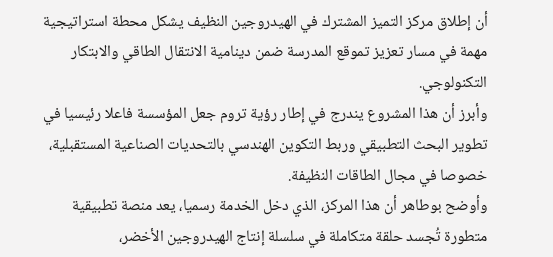أن إطلاق مركز التميز المشترك في الهيدروجين النظيف يشكل محطة استراتيجية مهمة في مسار تعزيز تموقع المدرسة ضمن دينامية الانتقال الطاقي والابتكار التكنولوجي.
وأبرز أن هذا المشروع يندرج في إطار رؤية تروم جعل المؤسسة فاعلا رئيسيا في تطوير البحث التطبيقي وربط التكوين الهندسي بالتحديات الصناعية المستقبلية، خصوصا في مجال الطاقات النظيفة.
وأوضح بوطاهر أن هذا المركز، الذي دخل الخدمة رسميا، يعد منصة تطبيقية متطورة تُجسد حلقة متكاملة في سلسلة إنتاج الهيدروجين الأخضر،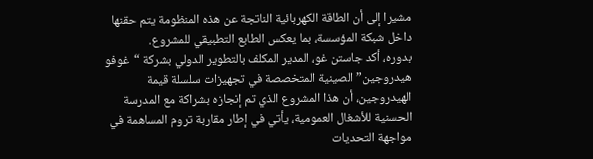مشيرا إلى أن الطاقة الكهربائية الناتجة عن هذه المنظومة يتم حقنها داخل شبكة المؤسسة، بما يعكس الطابع التطبيقي للمشروع.
بدوره، أكد جاستن غو، المدير المكلف بالتطوير الدولي بشركة “غوفو هيدروجين” الصينية المتخصصة في تجهيزات سلسلة قيمة الهيدروجين، أن هذا المشروع الذي تم إنجازه بشراكة مع المدرسة الحسنية للأشغال العمومية، يأتي في إطار مقاربة تروم المساهمة في مواجهة التحديات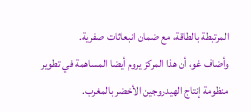المرتبطة بالطاقة، مع ضمان انبعاثات صفرية.
وأضاف غو، أن هذا المركز يروم أيضا المساهمة في تطوير منظومة إنتاج الهيدروجين الأخضر بالمغرب.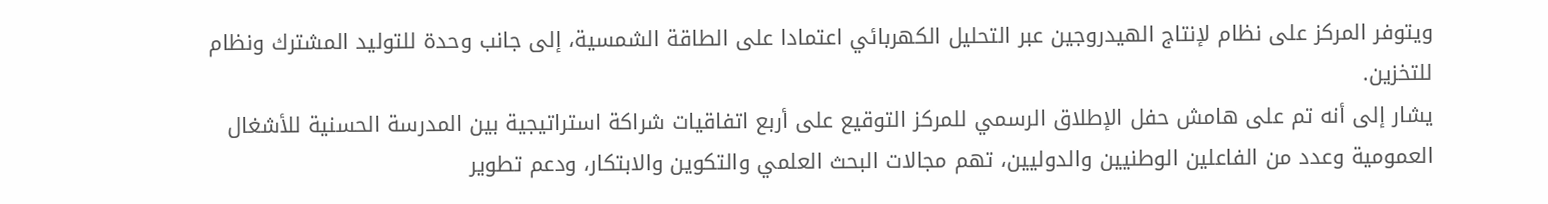ويتوفر المركز على نظام لإنتاج الهيدروجين عبر التحليل الكهربائي اعتمادا على الطاقة الشمسية، إلى جانب وحدة للتوليد المشترك ونظام للتخزين.
يشار إلى أنه تم على هامش حفل الإطلاق الرسمي للمركز التوقيع على أربع اتفاقيات شراكة استراتيجية بين المدرسة الحسنية للأشغال العمومية وعدد من الفاعلين الوطنيين والدوليين، تهم مجالات البحث العلمي والتكوين والابتكار، ودعم تطوير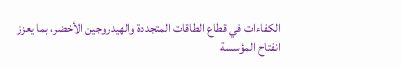الكفاءات في قطاع الطاقات المتجددة والهيدروجين الأخضر، بما يعزز انفتاح المؤسسة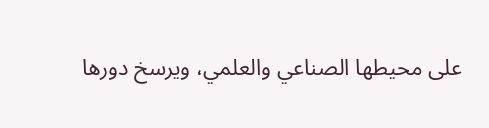على محيطها الصناعي والعلمي، ويرسخ دورها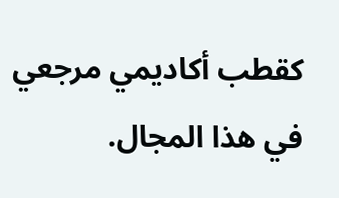كقطب أكاديمي مرجعي في هذا المجال.